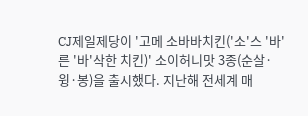CJ제일제당이 '고메 소바바치킨('소'스 '바'른 '바'삭한 치킨)' 소이허니맛 3종(순살·윙·봉)을 출시했다. 지난해 전세계 매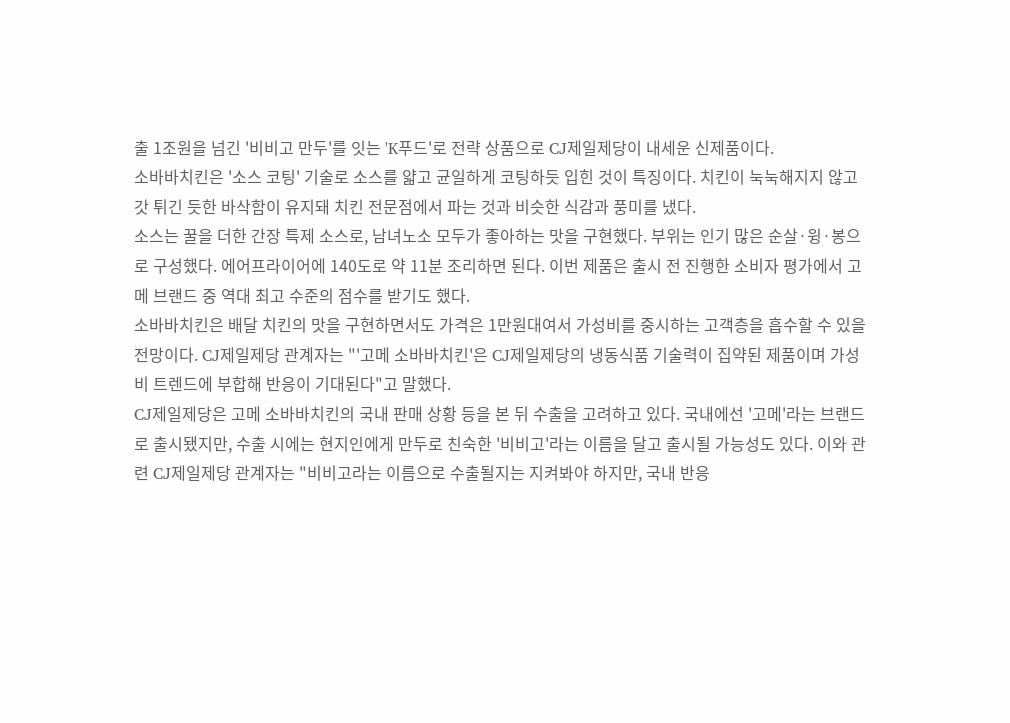출 1조원을 넘긴 '비비고 만두'를 잇는 'K푸드'로 전략 상품으로 CJ제일제당이 내세운 신제품이다.
소바바치킨은 '소스 코팅' 기술로 소스를 얇고 균일하게 코팅하듯 입힌 것이 특징이다. 치킨이 눅눅해지지 않고 갓 튀긴 듯한 바삭함이 유지돼 치킨 전문점에서 파는 것과 비슷한 식감과 풍미를 냈다.
소스는 꿀을 더한 간장 특제 소스로, 남녀노소 모두가 좋아하는 맛을 구현했다. 부위는 인기 많은 순살·윙·봉으로 구성했다. 에어프라이어에 140도로 약 11분 조리하면 된다. 이번 제품은 출시 전 진행한 소비자 평가에서 고메 브랜드 중 역대 최고 수준의 점수를 받기도 했다.
소바바치킨은 배달 치킨의 맛을 구현하면서도 가격은 1만원대여서 가성비를 중시하는 고객층을 흡수할 수 있을 전망이다. CJ제일제당 관계자는 "'고메 소바바치킨'은 CJ제일제당의 냉동식품 기술력이 집약된 제품이며 가성비 트렌드에 부합해 반응이 기대된다"고 말했다.
CJ제일제당은 고메 소바바치킨의 국내 판매 상황 등을 본 뒤 수출을 고려하고 있다. 국내에선 '고메'라는 브랜드로 출시됐지만, 수출 시에는 현지인에게 만두로 친숙한 '비비고'라는 이름을 달고 출시될 가능성도 있다. 이와 관련 CJ제일제당 관계자는 "비비고라는 이름으로 수출될지는 지켜봐야 하지만, 국내 반응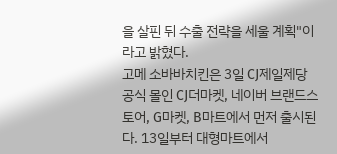을 살핀 뒤 수출 전략을 세울 계획"이라고 밝혔다.
고메 소바바치킨은 3일 CJ제일제당 공식 몰인 CJ더마켓, 네이버 브랜드스토어, G마켓, B마트에서 먼저 출시된다. 13일부터 대형마트에서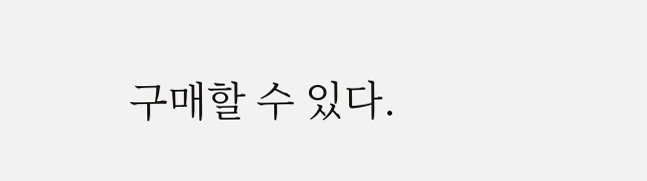구매할 수 있다.